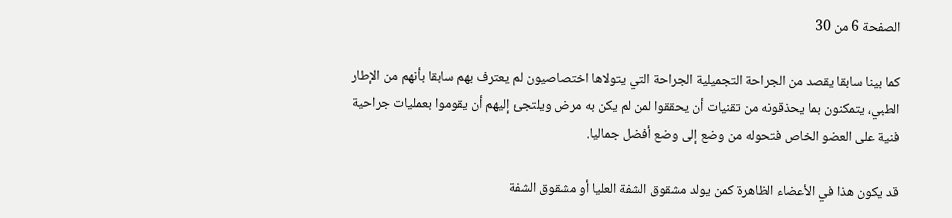الصفحة 6 من 30

كما بينا سابقا يقصد من الجراحة التجميلية الجراحة التي يتولاها اختصاصيون لم يعترف بهم سابقا بأنهم من الإطار الطبي، يتمكنون بما يحذقونه من تقنيات أن يحققوا لمن لم يكن به مرض ويلتجئ إليهم أن يقوموا بعمليات جراحية فنية على العضو الخاص فتحوله من وضع إلى وضع أفضل جماليا.

قد يكون هذا في الأعضاء الظاهرة كمن يولد مشقوق الشفة العليا أو مشقوق الشفة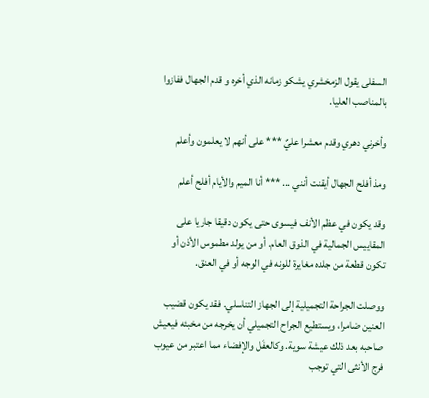السفلى يقول الزمخشري يشكو زمانه الذي أخره و قدم الجهال ففازوا بالمناصب العليا.

وأخرني دهري وقدم معشرا عليٌ *** على أنهم لا يعلمون وأعلم

ومذ أفلح الجهال أيقنت أنني ... *** أنا الميم والأيام أفلح أعلم

وقد يكون في عظم الأنف فيسوى حتى يكون دقيقا جاريا على المقاييس الجمالية في الذوق العام. أو من يولد مطموس الأذن أو تكون قطعة من جلده مغايرة للونه في الوجه أو في العنق.

ووصلت الجراحة التجميلية إلى الجهاز التناسلي. فقد يكون قضيب العنين ضامرا، ويستطيع الجراح التجميلي أن يخرجه من مخبئه فيعيش صاحبه بعد ذلك عيشة سوية. وكالعفَل والإفضاء مما اعتبر من عيوب فرج الأنثى التي توجب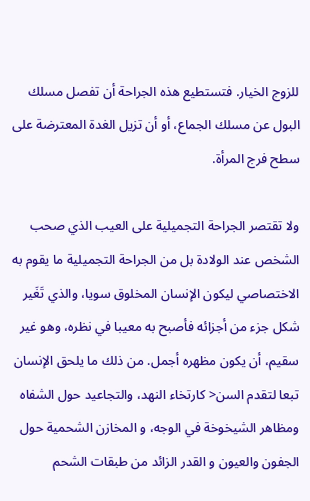للزوج الخيار. فتستطيع هذه الجراحة أن تفصل مسلك البول عن مسلك الجماع، أو أن تزيل الغدة المعترضة على سطح فرج المرأة.

ولا تقتصر الجراحة التجميلية على العيب الذي صحب الشخص عند الولادة بل من الجراحة التجميلية ما يقوم به الاختصاصي ليكون الإنسان المخلوق سويا، والذي تَغَير شكل جزء من أجزائه فأصبح به معيبا في نظره، وهو غير سقيم، أن يكون مظهره أجمل. من ذلك ما يلحق الإنسان تبعا لتقدم السن< كارتخاء النهد، والتجاعيد حول الشفاه ومظاهر الشيخوخة في الوجه، و المخازن الشحمية حول الجفون والعيون و القدر الزائد من طبقات الشحم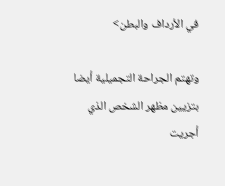في الأرداف والبطن>

وتهتم الجراحة التجميلية أيضا بتزيين مظهر الشخص الذي أجريت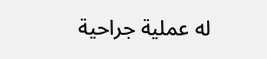له عملية جراحية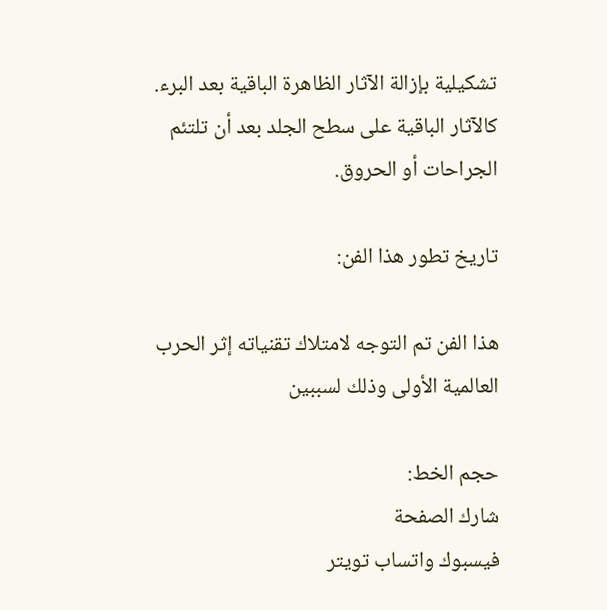تشكيلية بإزالة الآثار الظاهرة الباقية بعد البرء. كالآثار الباقية على سطح الجلد بعد أن تلتئم الجراحات أو الحروق.

تاريخ تطور هذا الفن:

هذا الفن تم التوجه لامتلاك تقنياته إثر الحرب العالمية الأولى وذلك لسببين

حجم الخط:
شارك الصفحة
فيسبوك واتساب تويتر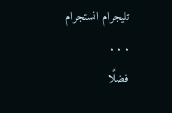تليجرام انستجرام
. . .
فضلًا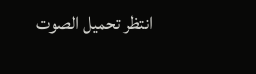انتظر تحميل الصوت